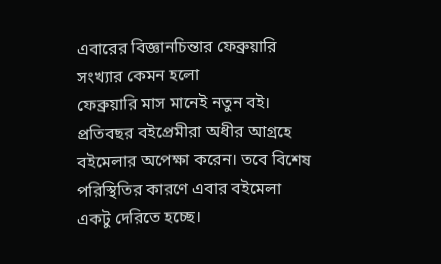এবারের বিজ্ঞানচিন্তার ফেব্রুয়ারি সংখ্যার কেমন হলো
ফেব্রুয়ারি মাস মানেই নতুন বই। প্রতিবছর বইপ্রেমীরা অধীর আগ্রহে বইমেলার অপেক্ষা করেন। তবে বিশেষ পরিস্থিতির কারণে এবার বইমেলা একটু দেরিতে হচ্ছে।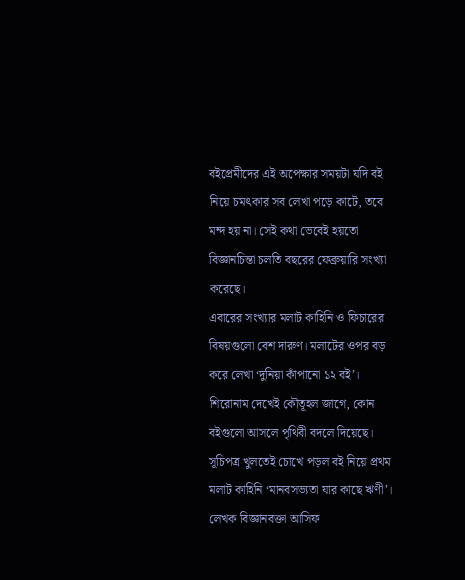বইপ্রেমীদের এই অপেক্ষার সময়টা যদি বই নিয়ে চমৎকার সব লেখা পড়ে কাটে, তবে মন্দ হয় না। সেই কথা ভেবেই হয়তো বিজ্ঞানচিন্তা চলতি বছরের ফেব্রুয়ারি সংখ্যা করেছে।
এবারের সংখ্যার মলাট কাহিনি ও ফিচারের বিষয়গুলো বেশ দারুণ। মলাটের ওপর বড় করে লেখা ‘দুনিয়া কাঁপানো ১২ বই’। শিরোনাম দেখেই কৌতূহল জাগে, কোন বইগুলো আসলে পৃথিবী বদলে দিয়েছে।
সূচিপত্র খুলতেই চোখে পড়ল বই নিয়ে প্রথম মলাট কাহিনি ‘মানবসভ্যতা যার কাছে ঋণী’। লেখক বিজ্ঞানবক্তা আসিফ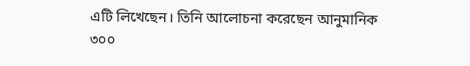এটি লিখেছেন। তিনি আলোচনা করেছেন আনুমানিক ৩০০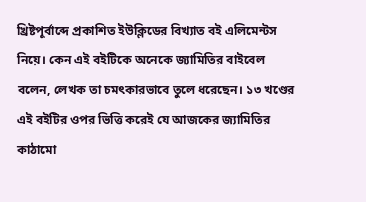খ্রিষ্টপূর্বাব্দে প্রকাশিত ইউক্লিডের বিখ্যাত বই এলিমেন্টস নিয়ে। কেন এই বইটিকে অনেকে জ্যামিতির বাইবেল বলেন, লেখক তা চমৎকারভাবে তুলে ধরেছেন। ১৩ খণ্ডের এই বইটির ওপর ভিত্তি করেই যে আজকের জ্যামিতির কাঠামো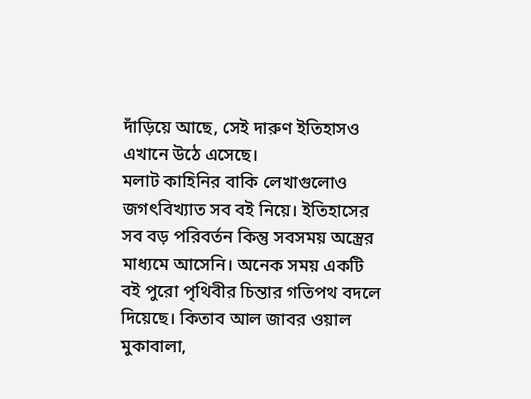দাঁড়িয়ে আছে, সেই দারুণ ইতিহাসও এখানে উঠে এসেছে।
মলাট কাহিনির বাকি লেখাগুলোও জগৎবিখ্যাত সব বই নিয়ে। ইতিহাসের সব বড় পরিবর্তন কিন্তু সবসময় অস্ত্রের মাধ্যমে আসেনি। অনেক সময় একটি বই পুরো পৃথিবীর চিন্তার গতিপথ বদলে দিয়েছে। কিতাব আল জাবর ওয়াল মুকাবালা,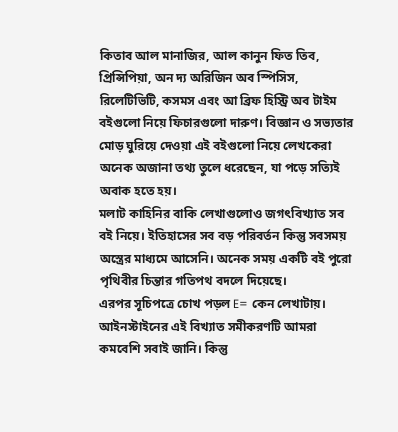কিতাব আল মানাজির, আল কানুন ফিত তিব, প্রিন্সিপিয়া, অন দ্য অরিজিন অব স্পিসিস, রিলেটিভিটি, কসমস এবং আ ব্রিফ হিস্ট্রি অব টাইম বইগুলো নিয়ে ফিচারগুলো দারুণ। বিজ্ঞান ও সভ্যতার মোড় ঘুরিয়ে দেওয়া এই বইগুলো নিয়ে লেখকেরা অনেক অজানা তথ্য তুলে ধরেছেন, যা পড়ে সত্যিই অবাক হতে হয়।
মলাট কাহিনির বাকি লেখাগুলোও জগৎবিখ্যাত সব বই নিয়ে। ইতিহাসের সব বড় পরিবর্তন কিন্তু সবসময় অস্ত্রের মাধ্যমে আসেনি। অনেক সময় একটি বই পুরো পৃথিবীর চিন্তার গতিপথ বদলে দিয়েছে।
এরপর সূচিপত্রে চোখ পড়ল E= কেন লেখাটায়। আইনস্টাইনের এই বিখ্যাত সমীকরণটি আমরা কমবেশি সবাই জানি। কিন্তু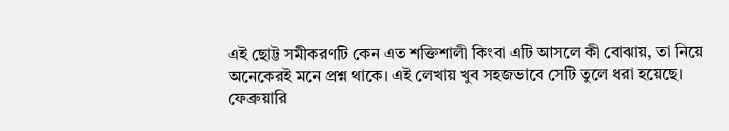এই ছোট্ট সমীকরণটি কেন এত শক্তিশালী কিংবা এটি আসলে কী বোঝায়, তা নিয়ে অনেকেরই মনে প্রশ্ন থাকে। এই লেখায় খুব সহজভাবে সেটি তুলে ধরা হয়েছে।
ফেব্রুয়ারি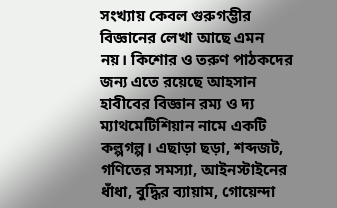সংখ্যায় কেবল গুরুগম্ভীর বিজ্ঞানের লেখা আছে এমন নয়। কিশোর ও তরুণ পাঠকদের জন্য এতে রয়েছে আহসান হাবীবের বিজ্ঞান রম্য ও দ্য ম্যাথমেটিশিয়ান নামে একটি কল্পগল্প। এছাড়া ছড়া, শব্দজট, গণিতের সমস্যা, আইনস্টাইনের ধাঁধা, বুদ্ধির ব্যায়াম, গোয়েন্দা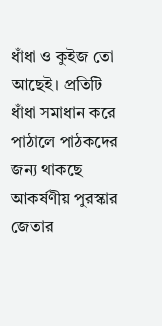ধাঁধা ও কুইজ তো আছেই। প্রতিটি ধাঁধা সমাধান করে পাঠালে পাঠকদের জন্য থাকছে আকর্ষণীয় পুরস্কার জেতার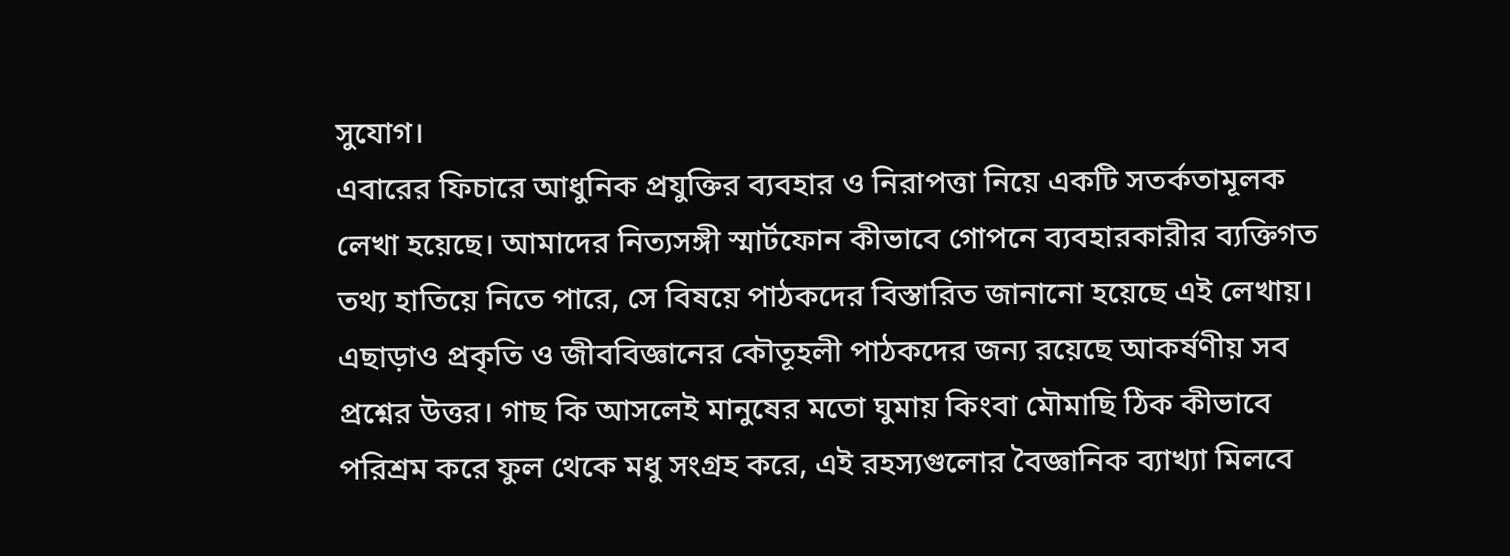সুযোগ।
এবারের ফিচারে আধুনিক প্রযুক্তির ব্যবহার ও নিরাপত্তা নিয়ে একটি সতর্কতামূলক লেখা হয়েছে। আমাদের নিত্যসঙ্গী স্মার্টফোন কীভাবে গোপনে ব্যবহারকারীর ব্যক্তিগত তথ্য হাতিয়ে নিতে পারে, সে বিষয়ে পাঠকদের বিস্তারিত জানানো হয়েছে এই লেখায়।
এছাড়াও প্রকৃতি ও জীববিজ্ঞানের কৌতূহলী পাঠকদের জন্য রয়েছে আকর্ষণীয় সব প্রশ্নের উত্তর। গাছ কি আসলেই মানুষের মতো ঘুমায় কিংবা মৌমাছি ঠিক কীভাবে পরিশ্রম করে ফুল থেকে মধু সংগ্রহ করে, এই রহস্যগুলোর বৈজ্ঞানিক ব্যাখ্যা মিলবে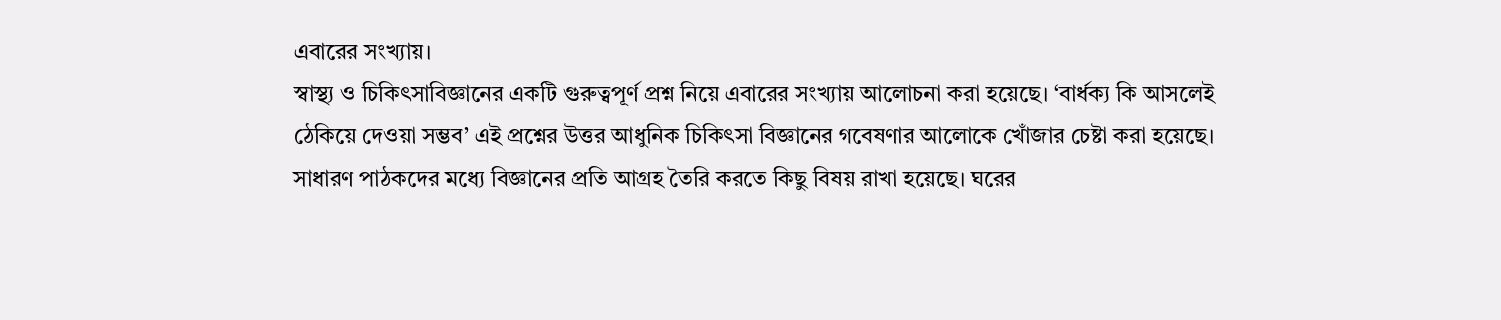এবারের সংখ্যায়।
স্বাস্থ্য ও চিকিৎসাবিজ্ঞানের একটি গুরুত্বপূর্ণ প্রশ্ন নিয়ে এবারের সংখ্যায় আলোচনা করা হয়েছে। ‘বার্ধক্য কি আসলেই ঠেকিয়ে দেওয়া সম্ভব’ এই প্রশ্নের উত্তর আধুনিক চিকিৎসা বিজ্ঞানের গবেষণার আলোকে খোঁজার চেষ্টা করা হয়েছে।
সাধারণ পাঠকদের মধ্যে বিজ্ঞানের প্রতি আগ্রহ তৈরি করতে কিছু বিষয় রাখা হয়েছে। ঘরের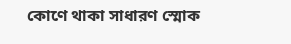কোণে থাকা সাধারণ স্মোক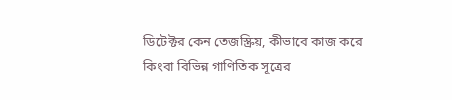ডিটেক্টর কেন তেজস্ক্রিয়, কীভাবে কাজ করে কিংবা বিভিন্ন গাণিতিক সূত্রের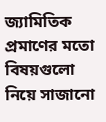জ্যামিতিক প্রমাণের মতো বিষয়গুলো নিয়ে সাজানো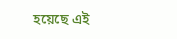হয়েছে এই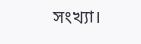সংখ্যা।